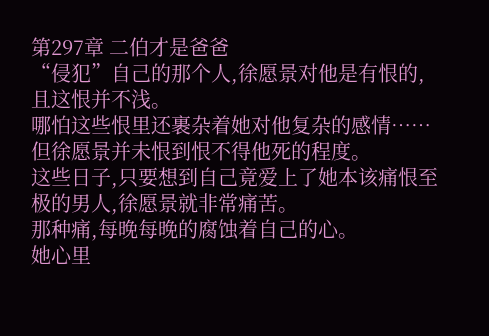第297章 二伯才是爸爸
“侵犯”自己的那个人,徐愿景对他是有恨的,且这恨并不浅。
哪怕这些恨里还裹杂着她对他复杂的感情……但徐愿景并未恨到恨不得他死的程度。
这些日子,只要想到自己竟爱上了她本该痛恨至极的男人,徐愿景就非常痛苦。
那种痛,每晚每晚的腐蚀着自己的心。
她心里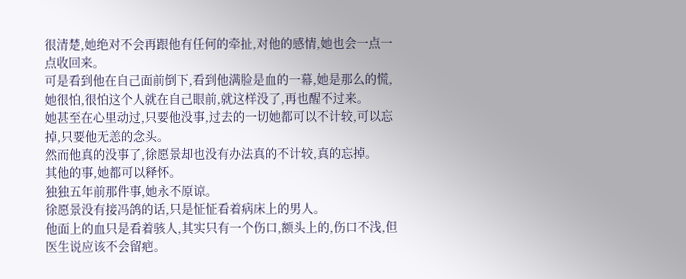很清楚,她绝对不会再跟他有任何的牵扯,对他的感情,她也会一点一点收回来。
可是看到他在自己面前倒下,看到他满脸是血的一幕,她是那么的慌,她很怕,很怕这个人就在自己眼前,就这样没了,再也醒不过来。
她甚至在心里动过,只要他没事,过去的一切她都可以不计较,可以忘掉,只要他无恙的念头。
然而他真的没事了,徐愿景却也没有办法真的不计较,真的忘掉。
其他的事,她都可以释怀。
独独五年前那件事,她永不原谅。
徐愿景没有接冯鸽的话,只是怔怔看着病床上的男人。
他面上的血只是看着骇人,其实只有一个伤口,额头上的,伤口不浅,但医生说应该不会留疤。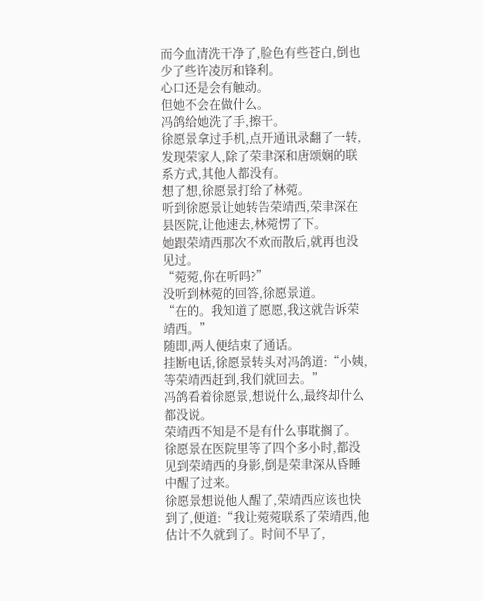而今血清洗干净了,脸色有些苍白,倒也少了些许凌厉和锋利。
心口还是会有触动。
但她不会在做什么。
冯鸽给她洗了手,擦干。
徐愿景拿过手机,点开通讯录翻了一转,发现荣家人,除了荣聿深和唐颂娴的联系方式,其他人都没有。
想了想,徐愿景打给了林菀。
听到徐愿景让她转告荣靖西,荣聿深在县医院,让他速去,林菀愣了下。
她跟荣靖西那次不欢而散后,就再也没见过。
“菀菀,你在听吗?”
没听到林菀的回答,徐愿景道。
“在的。我知道了愿愿,我这就告诉荣靖西。”
随即,两人便结束了通话。
挂断电话,徐愿景转头对冯鸽道:“小姨,等荣靖西赶到,我们就回去。”
冯鸽看着徐愿景,想说什么,最终却什么都没说。
荣靖西不知是不是有什么事耽搁了。
徐愿景在医院里等了四个多小时,都没见到荣靖西的身影,倒是荣聿深从昏睡中醒了过来。
徐愿景想说他人醒了,荣靖西应该也快到了,便道:“我让菀菀联系了荣靖西,他估计不久就到了。时间不早了,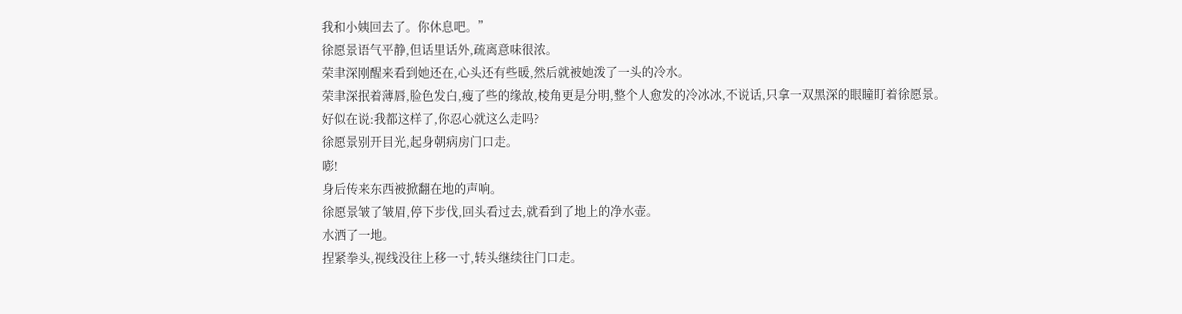我和小姨回去了。你休息吧。”
徐愿景语气平静,但话里话外,疏离意味很浓。
荣聿深刚醒来看到她还在,心头还有些暖,然后就被她泼了一头的冷水。
荣聿深抿着薄唇,脸色发白,瘦了些的缘故,棱角更是分明,整个人愈发的冷冰冰,不说话,只拿一双黑深的眼瞳盯着徐愿景。
好似在说:我都这样了,你忍心就这么走吗?
徐愿景别开目光,起身朝病房门口走。
嘭!
身后传来东西被掀翻在地的声响。
徐愿景皱了皱眉,停下步伐,回头看过去,就看到了地上的净水壶。
水洒了一地。
捏紧拳头,视线没往上移一寸,转头继续往门口走。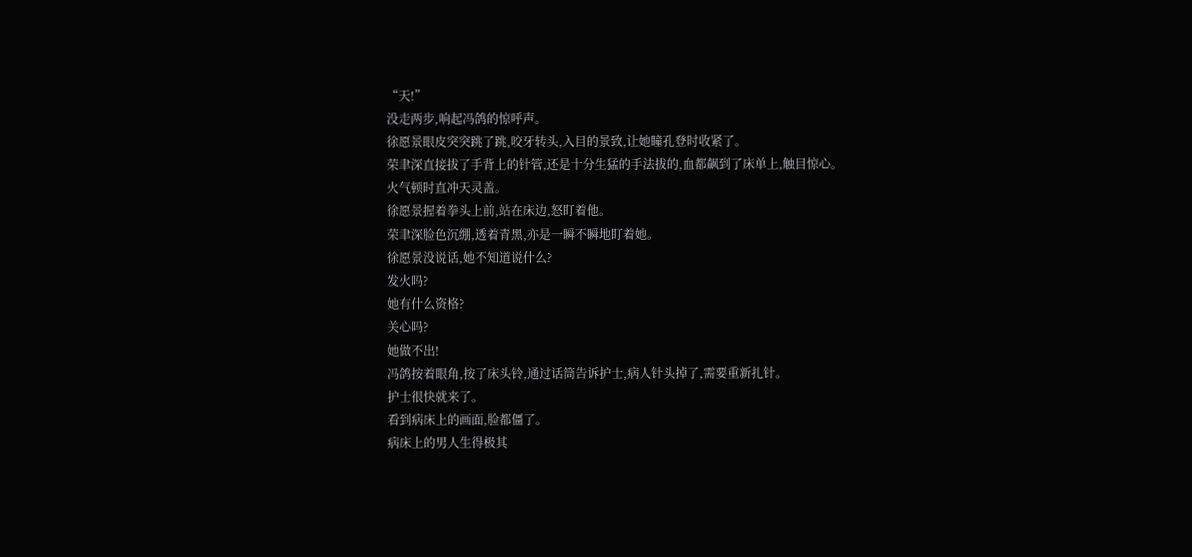“天!”
没走两步,响起冯鸽的惊呼声。
徐愿景眼皮突突跳了跳,咬牙转头,入目的景致,让她瞳孔登时收紧了。
荣聿深直接拔了手背上的针管,还是十分生猛的手法拔的,血都飙到了床单上,触目惊心。
火气顿时直冲天灵盖。
徐愿景握着拳头上前,站在床边,怒盯着他。
荣聿深脸色沉绷,透着青黑,亦是一瞬不瞬地盯着她。
徐愿景没说话,她不知道说什么?
发火吗?
她有什么资格?
关心吗?
她做不出!
冯鸽按着眼角,按了床头铃,通过话筒告诉护士,病人针头掉了,需要重新扎针。
护士很快就来了。
看到病床上的画面,脸都僵了。
病床上的男人生得极其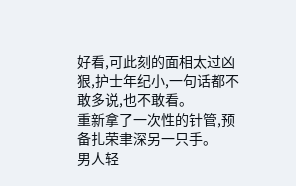好看,可此刻的面相太过凶狠,护士年纪小,一句话都不敢多说,也不敢看。
重新拿了一次性的针管,预备扎荣聿深另一只手。
男人轻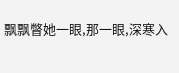飘飘瞥她一眼,那一眼,深寒入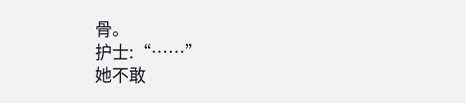骨。
护士:“……”
她不敢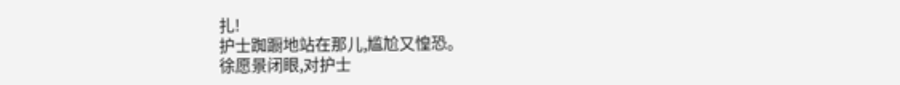扎!
护士踟蹰地站在那儿,尴尬又惶恐。
徐愿景闭眼,对护士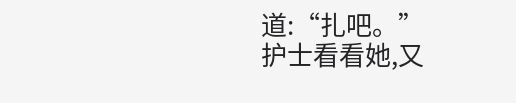道:“扎吧。”
护士看看她,又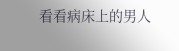看看病床上的男人